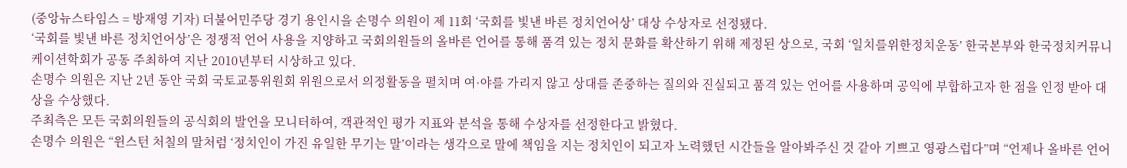(중앙뉴스타임스 = 방재영 기자) 더불어민주당 경기 용인시을 손명수 의원이 제 11회 ‘국회를 빛낸 바른 정치언어상’ 대상 수상자로 선정됐다.
‘국회를 빛낸 바른 정치언어상’은 정쟁적 언어 사용을 지양하고 국회의원들의 올바른 언어를 통해 품격 있는 정치 문화를 확산하기 위해 제정된 상으로, 국회 ‘일치를위한정치운동’ 한국본부와 한국정치커뮤니케이션학회가 공동 주최하여 지난 2010년부터 시상하고 있다.
손명수 의원은 지난 2년 동안 국회 국토교통위원회 위원으로서 의정활동을 펼치며 여·야를 가리지 않고 상대를 존중하는 질의와 진실되고 품격 있는 언어를 사용하며 공익에 부합하고자 한 점을 인정 받아 대상을 수상했다.
주최측은 모든 국회의원들의 공식회의 발언을 모니터하여, 객관적인 평가 지표와 분석을 통해 수상자를 선정한다고 밝혔다.
손명수 의원은 “윈스턴 처칠의 말처럼 ‘정치인이 가진 유일한 무기는 말’이라는 생각으로 말에 책임을 지는 정치인이 되고자 노력했던 시간들을 알아봐주신 것 같아 기쁘고 영광스럽다”며 “언제나 올바른 언어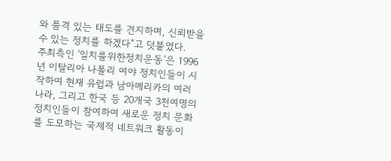와 품격 있는 태도를 견지하며, 신뢰받을 수 있는 정치를 하겠다”고 덧붙였다.
주최측인 ‘일치를위한정치운동’은 1996년 이탈리아 나폴리 여야 정치인들이 시작하여 현재 유럽과 남아메리카의 여러 나라, 그리고 한국 등 20개국 3천여명의 정치인들이 참여하여 새로운 정치 문화를 도모하는 국제적 네트워크 활동이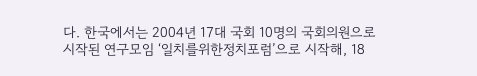다. 한국에서는 2004년 17대 국회 10명의 국회의원으로 시작된 연구모임 ‘일치를위한정치포럼’으로 시작해, 18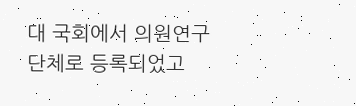대 국회에서 의원연구단체로 등록되었고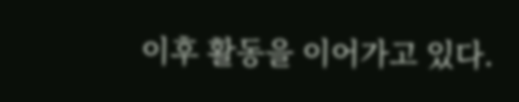이후 활동을 이어가고 있다.